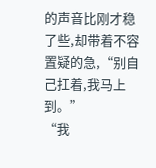的声音比刚才稳了些,却带着不容置疑的急,“别自己扛着,我马上到。”
“我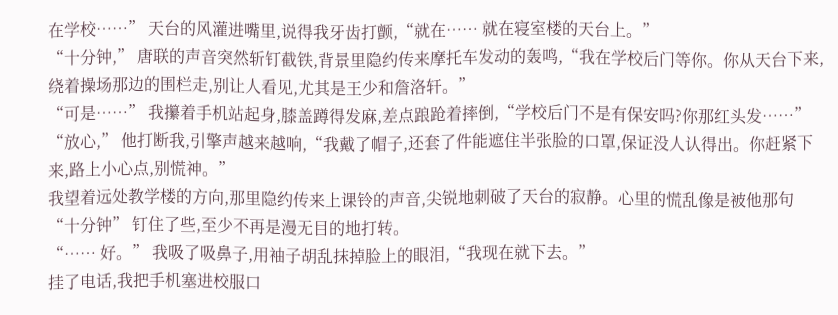在学校……” 天台的风灌进嘴里,说得我牙齿打颤,“就在…… 就在寝室楼的天台上。”
“十分钟,” 唐联的声音突然斩钉截铁,背景里隐约传来摩托车发动的轰鸣,“我在学校后门等你。你从天台下来,绕着操场那边的围栏走,别让人看见,尤其是王少和詹洛轩。”
“可是……” 我攥着手机站起身,膝盖蹲得发麻,差点踉跄着摔倒,“学校后门不是有保安吗?你那红头发……”
“放心,” 他打断我,引擎声越来越响,“我戴了帽子,还套了件能遮住半张脸的口罩,保证没人认得出。你赶紧下来,路上小心点,别慌神。”
我望着远处教学楼的方向,那里隐约传来上课铃的声音,尖锐地刺破了天台的寂静。心里的慌乱像是被他那句 “十分钟” 钉住了些,至少不再是漫无目的地打转。
“…… 好。” 我吸了吸鼻子,用袖子胡乱抹掉脸上的眼泪,“我现在就下去。”
挂了电话,我把手机塞进校服口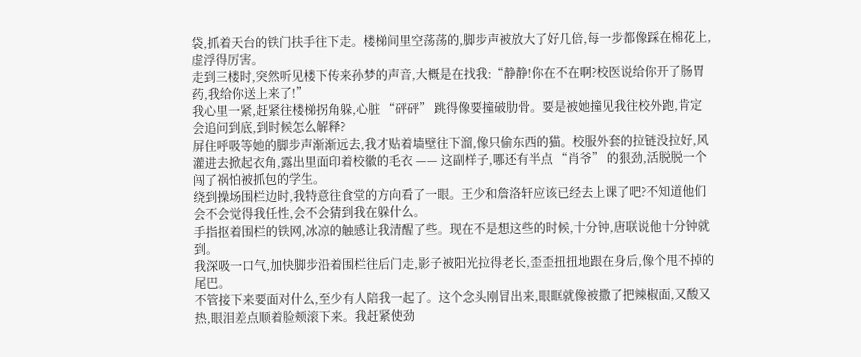袋,抓着天台的铁门扶手往下走。楼梯间里空荡荡的,脚步声被放大了好几倍,每一步都像踩在棉花上,虚浮得厉害。
走到三楼时,突然听见楼下传来孙梦的声音,大概是在找我:“静静!你在不在啊?校医说给你开了肠胃药,我给你送上来了!”
我心里一紧,赶紧往楼梯拐角躲,心脏 “砰砰” 跳得像要撞破肋骨。要是被她撞见我往校外跑,肯定会追问到底,到时候怎么解释?
屏住呼吸等她的脚步声渐渐远去,我才贴着墙壁往下溜,像只偷东西的猫。校服外套的拉链没拉好,风灌进去掀起衣角,露出里面印着校徽的毛衣 —— 这副样子,哪还有半点 “肖爷” 的狠劲,活脱脱一个闯了祸怕被抓包的学生。
绕到操场围栏边时,我特意往食堂的方向看了一眼。王少和詹洛轩应该已经去上课了吧?不知道他们会不会觉得我任性,会不会猜到我在躲什么。
手指抠着围栏的铁网,冰凉的触感让我清醒了些。现在不是想这些的时候,十分钟,唐联说他十分钟就到。
我深吸一口气,加快脚步沿着围栏往后门走,影子被阳光拉得老长,歪歪扭扭地跟在身后,像个甩不掉的尾巴。
不管接下来要面对什么,至少有人陪我一起了。这个念头刚冒出来,眼眶就像被撒了把辣椒面,又酸又热,眼泪差点顺着脸颊滚下来。我赶紧使劲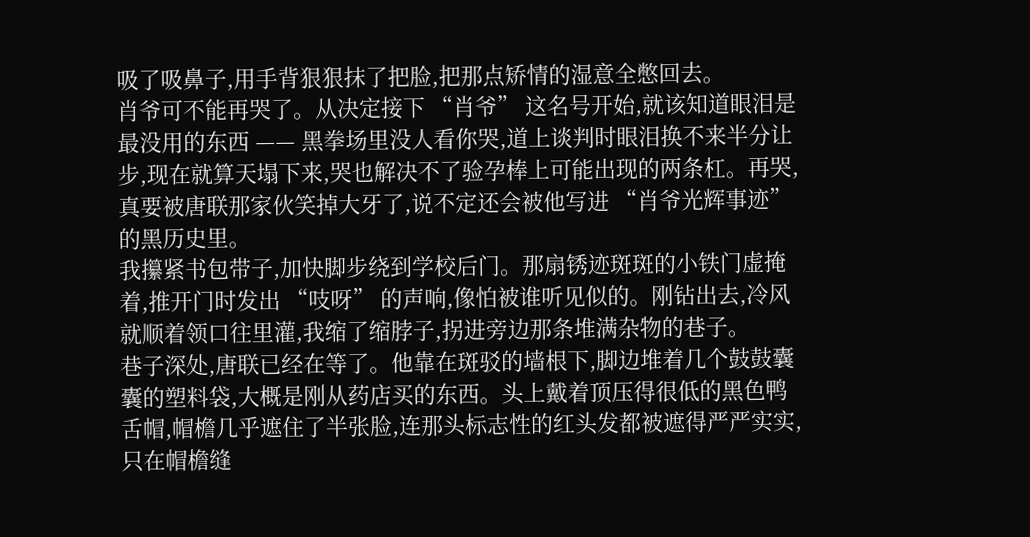吸了吸鼻子,用手背狠狠抹了把脸,把那点矫情的湿意全憋回去。
肖爷可不能再哭了。从决定接下 “肖爷” 这名号开始,就该知道眼泪是最没用的东西 —— 黑拳场里没人看你哭,道上谈判时眼泪换不来半分让步,现在就算天塌下来,哭也解决不了验孕棒上可能出现的两条杠。再哭,真要被唐联那家伙笑掉大牙了,说不定还会被他写进 “肖爷光辉事迹” 的黑历史里。
我攥紧书包带子,加快脚步绕到学校后门。那扇锈迹斑斑的小铁门虚掩着,推开门时发出 “吱呀” 的声响,像怕被谁听见似的。刚钻出去,冷风就顺着领口往里灌,我缩了缩脖子,拐进旁边那条堆满杂物的巷子。
巷子深处,唐联已经在等了。他靠在斑驳的墙根下,脚边堆着几个鼓鼓囊囊的塑料袋,大概是刚从药店买的东西。头上戴着顶压得很低的黑色鸭舌帽,帽檐几乎遮住了半张脸,连那头标志性的红头发都被遮得严严实实,只在帽檐缝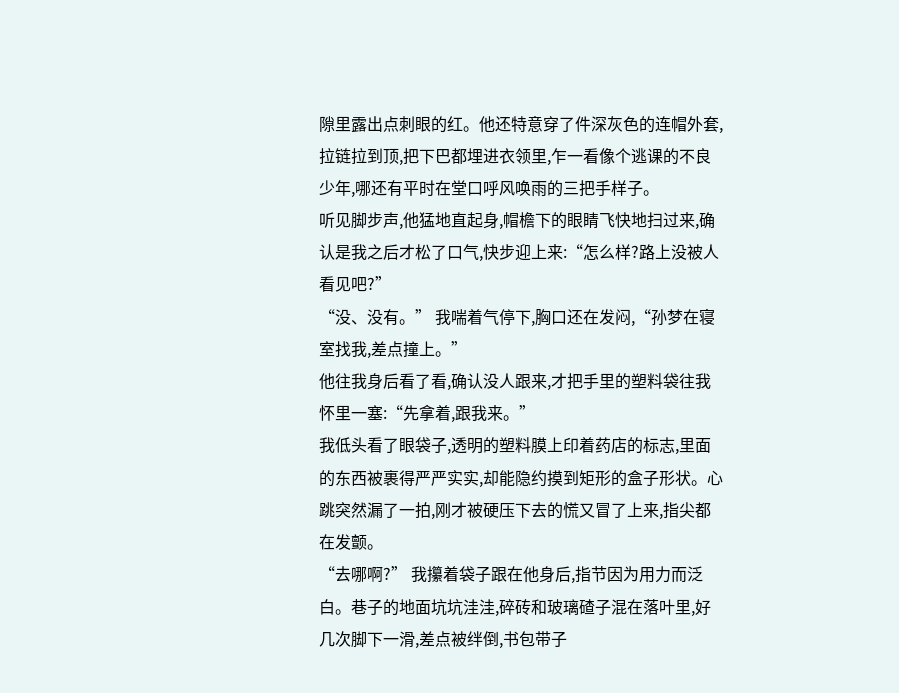隙里露出点刺眼的红。他还特意穿了件深灰色的连帽外套,拉链拉到顶,把下巴都埋进衣领里,乍一看像个逃课的不良少年,哪还有平时在堂口呼风唤雨的三把手样子。
听见脚步声,他猛地直起身,帽檐下的眼睛飞快地扫过来,确认是我之后才松了口气,快步迎上来:“怎么样?路上没被人看见吧?”
“没、没有。” 我喘着气停下,胸口还在发闷,“孙梦在寝室找我,差点撞上。”
他往我身后看了看,确认没人跟来,才把手里的塑料袋往我怀里一塞:“先拿着,跟我来。”
我低头看了眼袋子,透明的塑料膜上印着药店的标志,里面的东西被裹得严严实实,却能隐约摸到矩形的盒子形状。心跳突然漏了一拍,刚才被硬压下去的慌又冒了上来,指尖都在发颤。
“去哪啊?” 我攥着袋子跟在他身后,指节因为用力而泛白。巷子的地面坑坑洼洼,碎砖和玻璃碴子混在落叶里,好几次脚下一滑,差点被绊倒,书包带子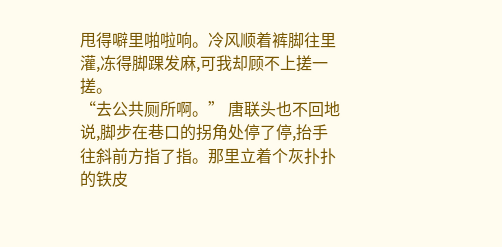甩得噼里啪啦响。冷风顺着裤脚往里灌,冻得脚踝发麻,可我却顾不上搓一搓。
“去公共厕所啊。” 唐联头也不回地说,脚步在巷口的拐角处停了停,抬手往斜前方指了指。那里立着个灰扑扑的铁皮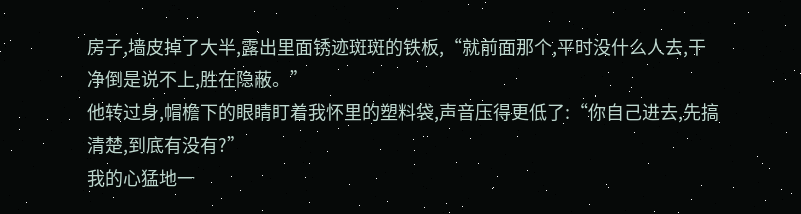房子,墙皮掉了大半,露出里面锈迹斑斑的铁板,“就前面那个,平时没什么人去,干净倒是说不上,胜在隐蔽。”
他转过身,帽檐下的眼睛盯着我怀里的塑料袋,声音压得更低了:“你自己进去,先搞清楚,到底有没有?”
我的心猛地一